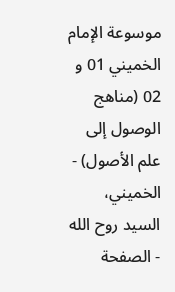موسوعة الإمام الخميني 01 و 02 (مناهج الوصول إلى علم الأصول) - الخميني، السيد روح الله - الصفحة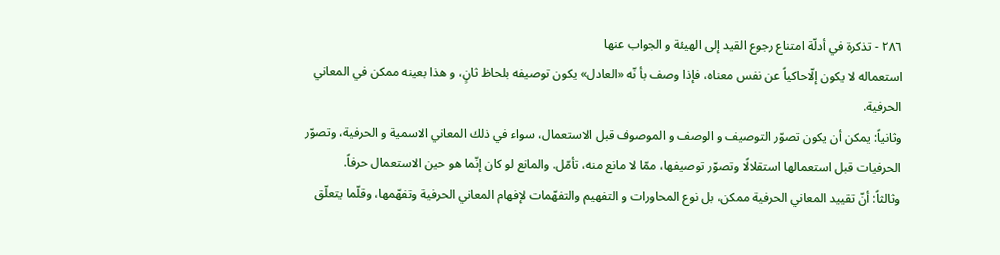٢٨٦ - تذكرة في أدلّة امتناع رجوع القيد إلى الهيئة و الجواب عنها
استعماله لا يكون إلّاحاكياً عن نفس معناه، فإذا وصف بأ نّه «العادل» يكون توصيفه بلحاظ ثانٍ، و هذا بعينه ممكن في المعاني الحرفية.
وثانياً: يمكن أن يكون تصوّر التوصيف و الوصف و الموصوف قبل الاستعمال، سواء في ذلك المعاني الاسمية و الحرفية، وتصوّر الحرفيات قبل استعمالها استقلالًا وتصوّر توصيفها، ممّا لا مانع منه، تأمّل. والمانع لو كان إنّما هو حين الاستعمال حرفاً.
وثالثاً: أنّ تقييد المعاني الحرفية ممكن، بل نوع المحاورات و التفهيم والتفهّمات لإفهام المعاني الحرفية وتفهّمها، وقلّما يتعلّق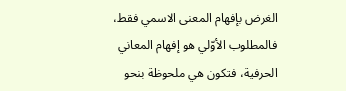الغرض بإفهام المعنى الاسمي فقط، فالمطلوب الأوّلي هو إفهام المعاني الحرفية، فتكون هي ملحوظة بنحو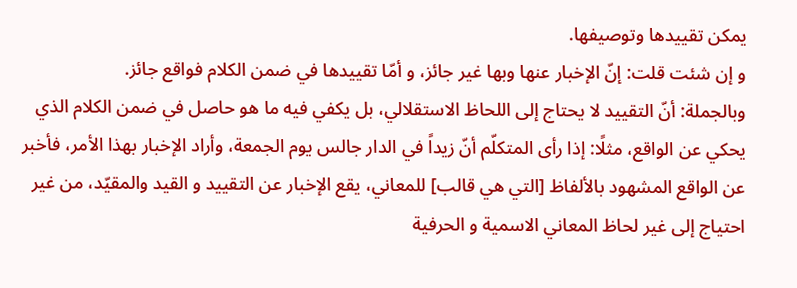يمكن تقييدها وتوصيفها.
و إن شئت قلت: إنّ الإخبار عنها وبها غير جائز، و أمّا تقييدها في ضمن الكلام فواقع جائز.
وبالجملة: أنّ التقييد لا يحتاج إلى اللحاظ الاستقلالي، بل يكفي فيه ما هو حاصل في ضمن الكلام الذي يحكي عن الواقع، مثلًا: إذا رأى المتكلّم أنّ زيداً في الدار جالس يوم الجمعة، وأراد الإخبار بهذا الأمر، فأخبر عن الواقع المشهود بالألفاظ [التي هي قالب] للمعاني، يقع الإخبار عن التقييد و القيد والمقيّد، من غير احتياج إلى غير لحاظ المعاني الاسمية و الحرفية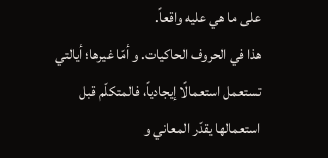على ما هي عليه واقعاً.
هذا في الحروف الحاكيات. و أمّا غيرها؛ أيالتي تستعمل استعمالًا إيجادياً، فالمتكلّم قبل استعمالها يقدّر المعاني و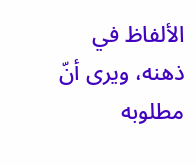الألفاظ في ذهنه، ويرى أنّ مطلوبه